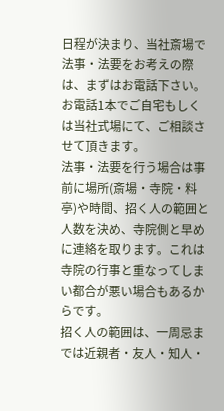日程が決まり、当社斎場で法事・法要をお考えの際は、まずはお電話下さい。お電話1本でご自宅もしくは当社式場にて、ご相談させて頂きます。
法事・法要を行う場合は事前に場所(斎場・寺院・料亭)や時間、招く人の範囲と人数を決め、寺院側と早めに連絡を取ります。これは寺院の行事と重なってしまい都合が悪い場合もあるからです。
招く人の範囲は、一周忌までは近親者・友人・知人・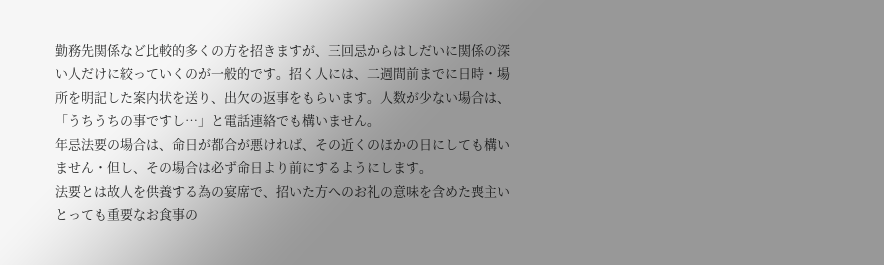勤務先関係など比較的多くの方を招きますが、三回忌からはしだいに関係の深い人だけに絞っていくのが一般的です。招く人には、二週間前までに日時・場所を明記した案内状を送り、出欠の返事をもらいます。人数が少ない場合は、「うちうちの事ですし…」と電話連絡でも構いません。
年忌法要の場合は、命日が都合が悪ければ、その近くのほかの日にしても構いません・但し、その場合は必ず命日より前にするようにします。
法要とは故人を供養する為の宴席で、招いた方へのお礼の意味を含めた喪主いとっても重要なお食事の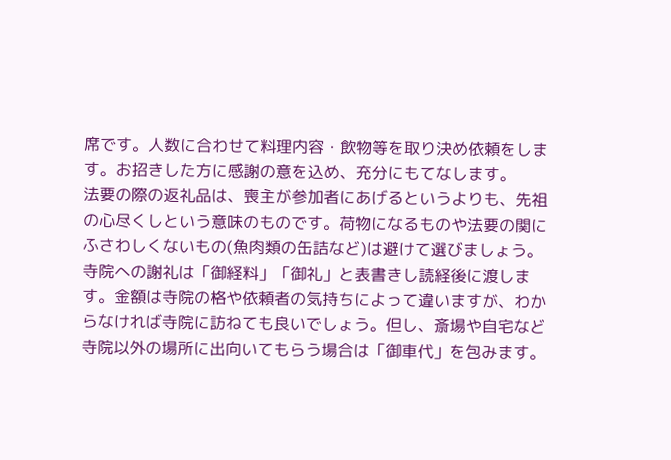席です。人数に合わせて料理内容・飲物等を取り決め依頼をします。お招きした方に感謝の意を込め、充分にもてなします。
法要の際の返礼品は、喪主が参加者にあげるというよりも、先祖の心尽くしという意味のものです。荷物になるものや法要の関にふさわしくないもの(魚肉類の缶詰など)は避けて選びましょう。
寺院への謝礼は「御経料」「御礼」と表書きし読経後に渡します。金額は寺院の格や依頼者の気持ちによって違いますが、わからなければ寺院に訪ねても良いでしょう。但し、斎場や自宅など寺院以外の場所に出向いてもらう場合は「御車代」を包みます。